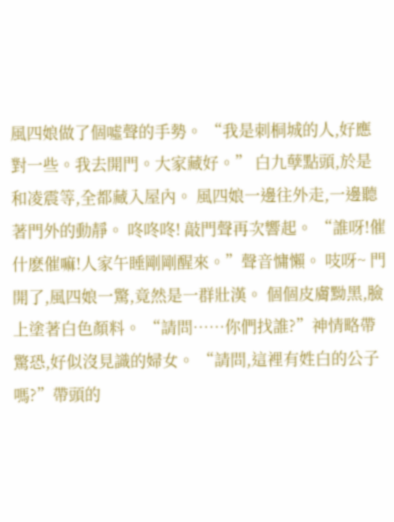風四娘做了個噓聲的手勢。 “我是刺桐城的人,好應對一些。我去開門。大家藏好。” 白九孽點頭,於是和凌震等,全都藏入屋內。 風四娘一邊往外走,一邊聽著門外的動靜。 咚咚咚! 敲門聲再次響起。 “誰呀!催什麽催嘛!人家午睡剛剛醒來。”聲音慵懶。 吱呀~ 門開了,風四娘一驚,竟然是一群壯漢。 個個皮膚黝黑,臉上塗著白色顏料。 “請問……你們找誰?”神情略帶驚恐,好似沒見識的婦女。 “請問,這裡有姓白的公子嗎?”帶頭的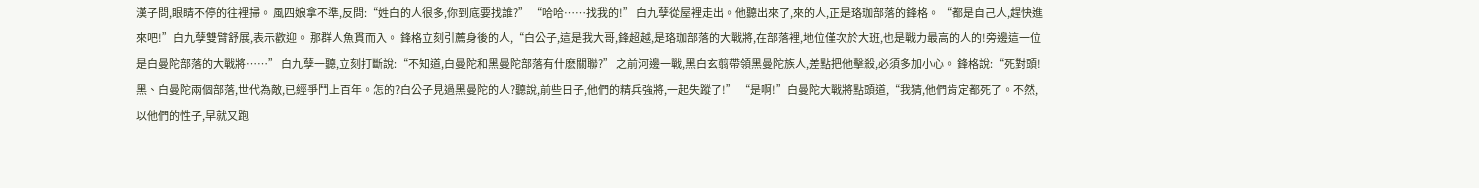漢子問,眼睛不停的往裡掃。 風四娘拿不準,反問:“姓白的人很多,你到底要找誰?” “哈哈……找我的!” 白九孽從屋裡走出。他聽出來了,來的人,正是珞珈部落的鋒格。 “都是自己人,趕快進來吧!”白九孽雙臂舒展,表示歡迎。 那群人魚貫而入。 鋒格立刻引薦身後的人,“白公子,這是我大哥,鋒超越,是珞珈部落的大戰將,在部落裡,地位僅次於大班,也是戰力最高的人的!旁邊這一位是白曼陀部落的大戰將……” 白九孽一聽,立刻打斷說:“不知道,白曼陀和黑曼陀部落有什麽關聯?” 之前河邊一戰,黑白玄翦帶領黑曼陀族人,差點把他擊殺,必須多加小心。 鋒格說:“死對頭!黑、白曼陀兩個部落,世代為敵,已經爭鬥上百年。怎的?白公子見過黑曼陀的人?聽說,前些日子,他們的精兵強將,一起失蹤了!” “是啊!”白曼陀大戰將點頭道,“我猜,他們肯定都死了。不然,以他們的性子,早就又跑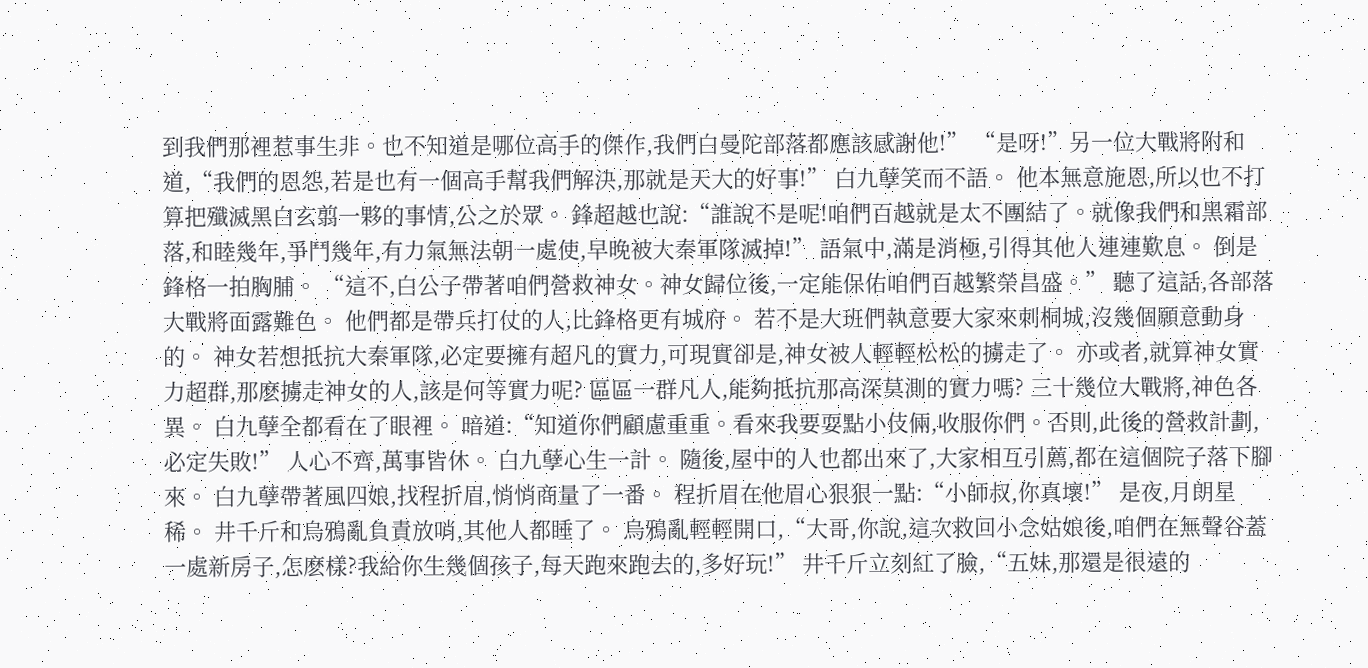到我們那裡惹事生非。也不知道是哪位高手的傑作,我們白曼陀部落都應該感謝他!” “是呀!”另一位大戰將附和道,“我們的恩怨,若是也有一個高手幫我們解決,那就是天大的好事!” 白九孽笑而不語。 他本無意施恩,所以也不打算把殲滅黑白玄翦一夥的事情,公之於眾。 鋒超越也說:“誰說不是呢!咱們百越就是太不團結了。就像我們和黑霜部落,和睦幾年,爭鬥幾年,有力氣無法朝一處使,早晚被大秦軍隊滅掉!” 語氣中,滿是消極,引得其他人連連歎息。 倒是鋒格一拍胸脯。 “這不,白公子帶著咱們營救神女。神女歸位後,一定能保佑咱們百越繁榮昌盛。” 聽了這話,各部落大戰將面露難色。 他們都是帶兵打仗的人,比鋒格更有城府。 若不是大班們執意要大家來刺桐城,沒幾個願意動身的。 神女若想抵抗大秦軍隊,必定要擁有超凡的實力,可現實卻是,神女被人輕輕松松的擄走了。 亦或者,就算神女實力超群,那麽擄走神女的人,該是何等實力呢? 區區一群凡人,能夠抵抗那高深莫測的實力嗎? 三十幾位大戰將,神色各異。 白九孽全都看在了眼裡。 暗道:“知道你們顧慮重重。看來我要耍點小伎倆,收服你們。否則,此後的營救計劃,必定失敗!” 人心不齊,萬事皆休。 白九孽心生一計。 隨後,屋中的人也都出來了,大家相互引薦,都在這個院子落下腳來。 白九孽帶著風四娘,找程折眉,悄悄商量了一番。 程折眉在他眉心狠狠一點:“小師叔,你真壞!” 是夜,月朗星稀。 井千斤和烏鴉亂負責放哨,其他人都睡了。 烏鴉亂輕輕開口,“大哥,你說,這次救回小念姑娘後,咱們在無聲谷蓋一處新房子,怎麽樣?我給你生幾個孩子,每天跑來跑去的,多好玩!” 井千斤立刻紅了臉,“五妹,那還是很遠的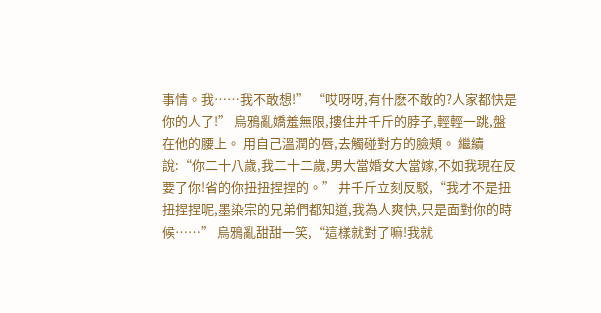事情。我……我不敢想!” “哎呀呀,有什麽不敢的?人家都快是你的人了!” 烏鴉亂嬌羞無限,摟住井千斤的脖子,輕輕一跳,盤在他的腰上。 用自己溫潤的唇,去觸碰對方的臉頰。 繼續說:“你二十八歲,我二十二歲,男大當婚女大當嫁,不如我現在反要了你!省的你扭扭捏捏的。” 井千斤立刻反駁,“我才不是扭扭捏捏呢,墨染宗的兄弟們都知道,我為人爽快,只是面對你的時候……” 烏鴉亂甜甜一笑,“這樣就對了嘛!我就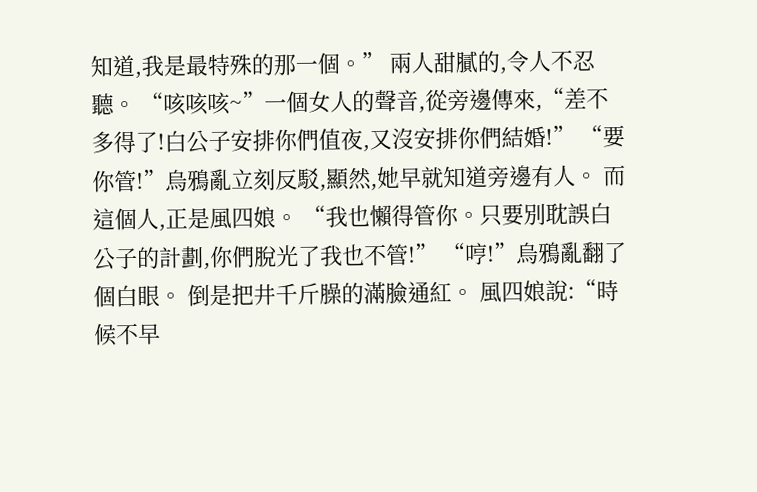知道,我是最特殊的那一個。” 兩人甜膩的,令人不忍聽。 “咳咳咳~”一個女人的聲音,從旁邊傳來,“差不多得了!白公子安排你們值夜,又沒安排你們結婚!” “要你管!”烏鴉亂立刻反駁,顯然,她早就知道旁邊有人。 而這個人,正是風四娘。 “我也懶得管你。只要別耽誤白公子的計劃,你們脫光了我也不管!” “哼!”烏鴉亂翻了個白眼。 倒是把井千斤臊的滿臉通紅。 風四娘說:“時候不早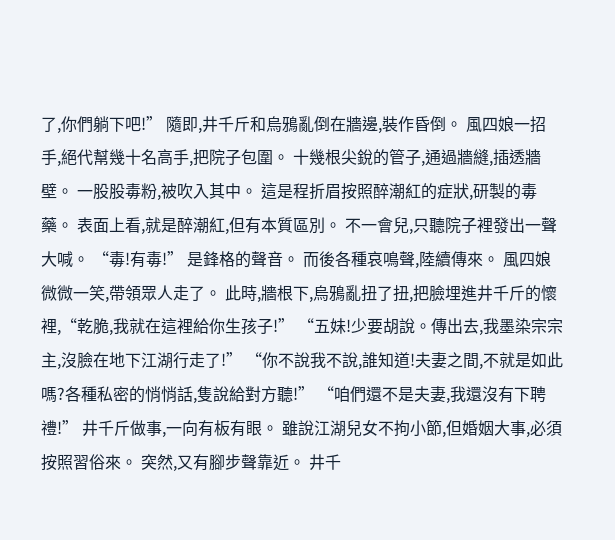了,你們躺下吧!” 隨即,井千斤和烏鴉亂倒在牆邊,裝作昏倒。 風四娘一招手,絕代幫幾十名高手,把院子包圍。 十幾根尖銳的管子,通過牆縫,插透牆壁。 一股股毒粉,被吹入其中。 這是程折眉按照醉潮紅的症狀,研製的毒藥。 表面上看,就是醉潮紅,但有本質區別。 不一會兒,只聽院子裡發出一聲大喊。 “毒!有毒!” 是鋒格的聲音。 而後各種哀鳴聲,陸續傳來。 風四娘微微一笑,帶領眾人走了。 此時,牆根下,烏鴉亂扭了扭,把臉埋進井千斤的懷裡,“乾脆,我就在這裡給你生孩子!” “五妹!少要胡說。傳出去,我墨染宗宗主,沒臉在地下江湖行走了!” “你不說我不說,誰知道!夫妻之間,不就是如此嗎?各種私密的悄悄話,隻說給對方聽!” “咱們還不是夫妻,我還沒有下聘禮!” 井千斤做事,一向有板有眼。 雖說江湖兒女不拘小節,但婚姻大事,必須按照習俗來。 突然,又有腳步聲靠近。 井千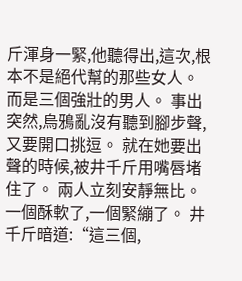斤渾身一緊,他聽得出,這次,根本不是絕代幫的那些女人。 而是三個強壯的男人。 事出突然,烏鴉亂沒有聽到腳步聲,又要開口挑逗。 就在她要出聲的時候,被井千斤用嘴唇堵住了。 兩人立刻安靜無比。 一個酥軟了,一個緊繃了。 井千斤暗道:“這三個,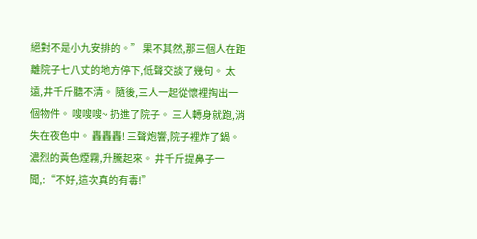絕對不是小九安排的。” 果不其然,那三個人在距離院子七八丈的地方停下,低聲交談了幾句。 太遠,井千斤聽不清。 隨後,三人一起從懷裡掏出一個物件。 嗖嗖嗖~ 扔進了院子。 三人轉身就跑,消失在夜色中。 轟轟轟! 三聲炮響,院子裡炸了鍋。 濃烈的黃色煙霧,升騰起來。 井千斤提鼻子一聞,:“不好,這次真的有毒!”